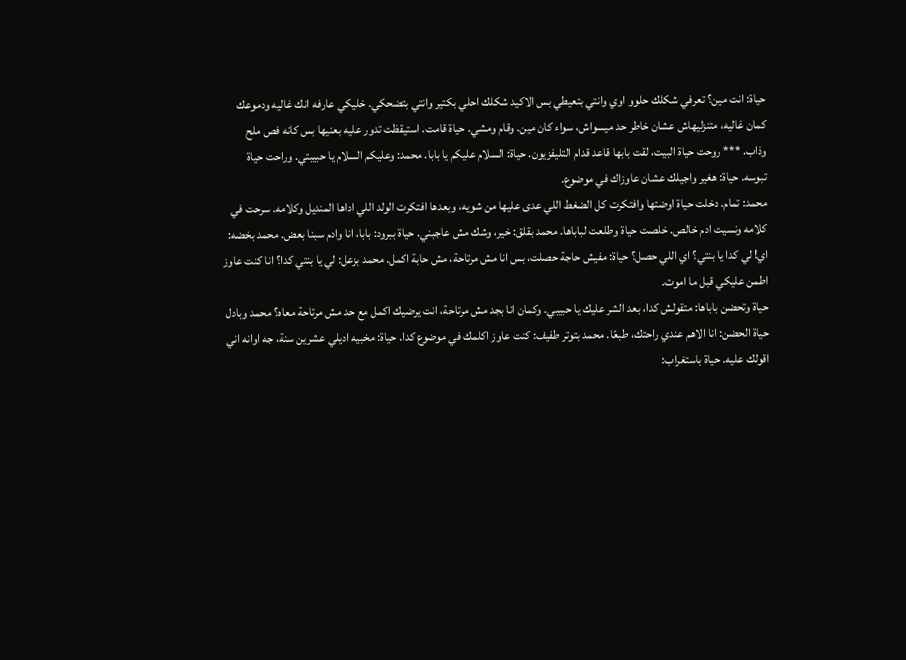حياة: انت مين؟ تعرفي شكلك حلوو اوي وانتي بتعيطي بس الاكيد شكلك احلي بكتير وانتي بتضحكي. خليكي عارفه انك غاليه ودموعك كمان غاليه، متنزليهاش عشان خاطر حد ميسواش، سواء كان مين. وقام ومشي. حياة قامت. استيقظت تدور عليه بعنيها بس كانه فص ملح وذاب. *** روحت حياة البيت، لقت بابها قاعد قدام التليفزيون. حياة: السلام عليكم يا بابا. محمد: وعليكم السلام يا حبيبتي. وراحت حياة تبوسه. حياة: هغير واجيلك عشان عاوزاك في موضوع.
محمد: تمام. دخلت حياة اوضتها وافتكرت كل الضغط اللي عدى عليها من شويه، وبعدها افتكرت الولد اللي اداها المنديل وكلامه. سرحت في كلامه ونسيت ادم خالص. خلصت حياة وطلعت لباباها. محمد بقلق: خير، وشك مش عاجبني. حياة ببرود: بابا، انا وادم سبنا بعض. محمد بخضه: اي! لي كدا يا بنتي؟ اي اللي حصل؟ حياة: مفيش حاجة حصلت، بس انا مش مرتاحة، مش حابة اكمل. محمد بزعل: لي يا بنتي كدا؟ انا كنت عاوز اطمن عليكي قبل ما اموت.
حياة وتحضن باباها: متقولش كدا، بعد الشر عليك يا حبيبي. وكمان انا بجد مش مرتاحة، انت يرضيك اكمل مع حد مش مرتاحة معاه؟ محمد وبادل حياة الحضن: انا الاهم عندي راحتك، طبعًا. محمد بتوتر طفيف: كنت عاوز اكلمك في موضوع كدا. حياة: مخبيه اديلي عشرين سنة، جه اوانه اني اقولك عليه. حياة باستغراب: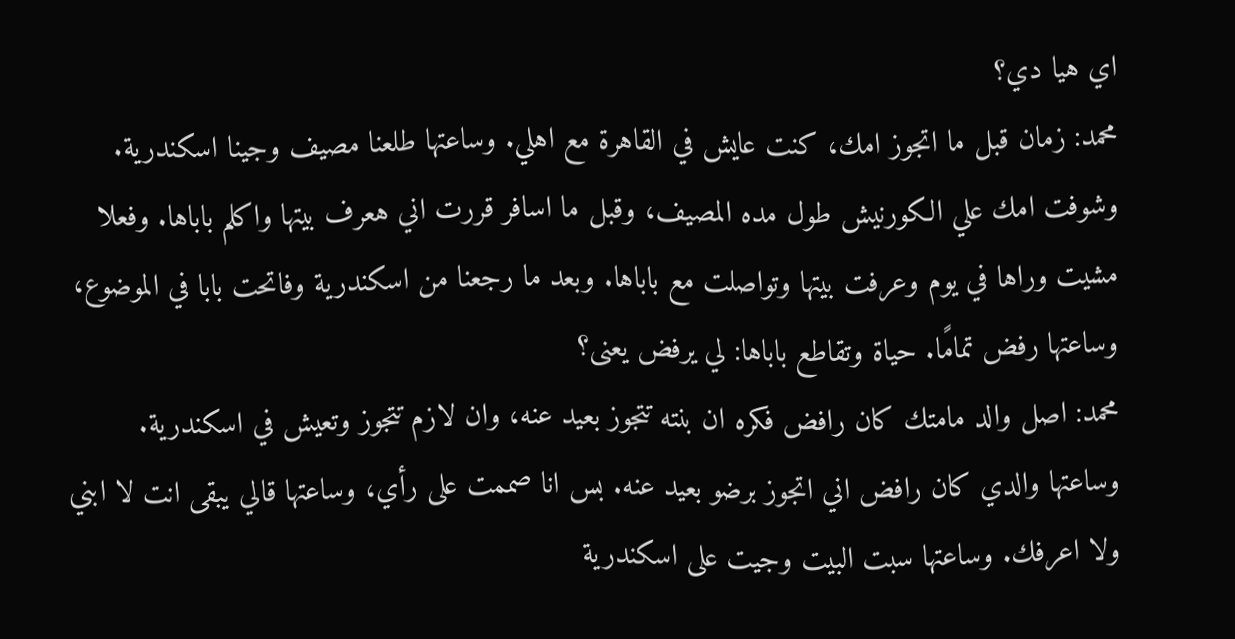اي هيا دي؟
محمد: زمان قبل ما اتجوز امك، كنت عايش في القاهرة مع اهلي. وساعتها طلعنا مصيف وجينا اسكندرية. وشوفت امك علي الكورنيش طول مده المصيف، وقبل ما اسافر قررت اني هعرف بيتها واكلم باباها. وفعلا مشيت وراها في يوم وعرفت بيتها وتواصلت مع باباها. وبعد ما رجعنا من اسكندرية وفاتحت بابا في الموضوع، وساعتها رفض تمامًا. حياة وتقاطع باباها: لي يرفض يعنى؟
محمد: اصل والد مامتك كان رافض فكره ان بنته تتجوز بعيد عنه، وان لازم تتجوز وتعيش في اسكندرية. وساعتها والدي كان رافض اني اتجوز برضو بعيد عنه. بس انا صممت على رأي، وساعتها قالي يبقى انت لا ابني ولا اعرفك. وساعتها سبت البيت وجيت على اسكندرية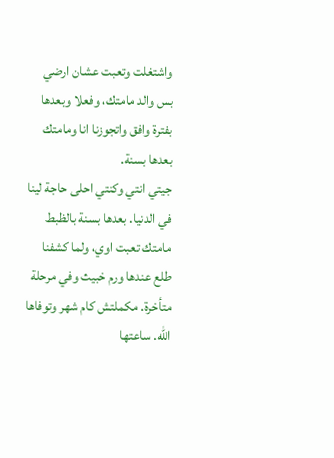واشتغلت وتعبت عشان ارضي بس والد مامتك، وفعلا وبعدها بفترة وافق واتجوزنا انا ومامتك بعدها بسنة.
جيتي انتي وكنتي احلى حاجة لينا في الدنيا. بعدها بسنة بالظبط مامتك تعبت اوي، ولما كشفنا طلع عندها ورم خبيث وفي مرحلة متأخرة. مكملتش كام شهر وتوفاها الله. ساعتها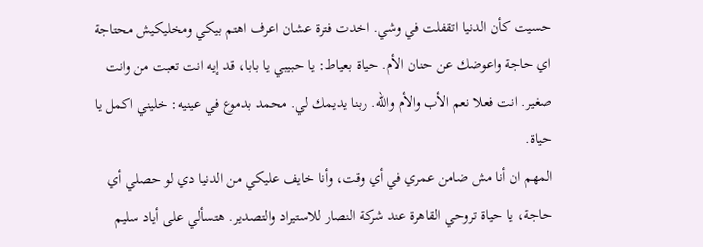حسيت كأن الدنيا اتقفلت في وشي. اخدت فترة عشان اعرف اهتم بيكي ومخليكيش محتاجة اي حاجة واعوضك عن حنان الأم. حياة بعياط: يا حبيبي يا بابا، قد إيه انت تعبت من وانت صغير. انت فعلا نعم الأب والأم والله. ربنا يديمك لي. محمد بدموع في عينيه: خليني اكمل يا حياة.
المهم ان أنا مش ضامن عمري في أي وقت، وأنا خايف عليكي من الدنيا دي لو حصلي أي حاجة، يا حياة تروحي القاهرة عند شركة النصار للاستيراد والتصدير. هتسألي على أياد سليم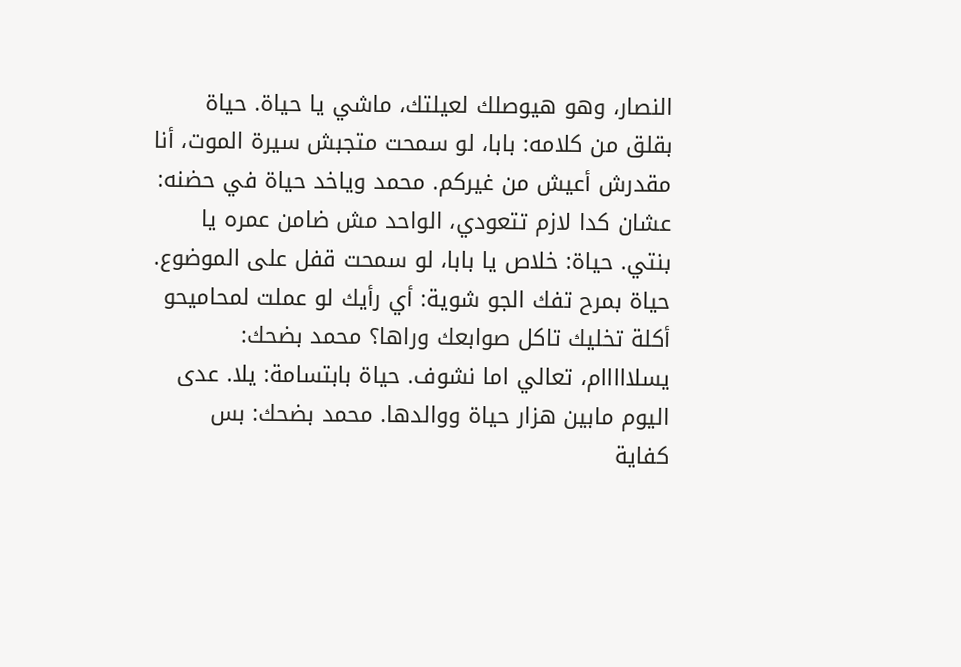النصار، وهو هيوصلك لعيلتك، ماشي يا حياة. حياة بقلق من كلامه: بابا، لو سمحت متجبش سيرة الموت، أنا مقدرش أعيش من غيركم. محمد وياخد حياة في حضنه: عشان كدا لازم تتعودي، الواحد مش ضامن عمره يا بنتي. حياة: خلاص يا بابا، لو سمحت قفل على الموضوع.
حياة بمرح تفك الجو شوية: أي رأيك لو عملت لمحاميحو أكلة تخليك تاكل صوابعك وراها؟ محمد بضحك: يسلااااام، تعالي اما نشوف. حياة بابتسامة: يلا. عدى اليوم مابين هزار حياة ووالدها. محمد بضحك: بس كفاية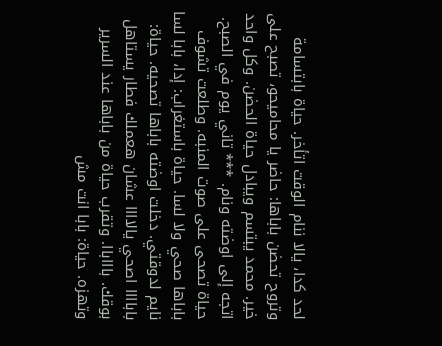لحد كدا، يالا ننام الوقت اتأخر. حياة بابتسامة وتروح تحضن باباها: حاضر يا محاميحو، تصبح على خير. محمد يبتسم ويبادل حياة الحضن. وكل واحد اتجه إلى اوضته ونام. *** تاني يوم في الصبح.
حياة تصحى على صوت المنبه. وطلعت تشوف باباها صحي ولا لسا. حياة باستغراب: إدا، بابا لسا نايم لدوقتي. دخلت اوضته باباها تصحيه. حياة: باباااا اصحي يالاااا عشان هعملك فطار يستاهل بوقك. باااباا. وتقرب حياة من باباها عند السرير وتهزه. حياة: بابا انت مش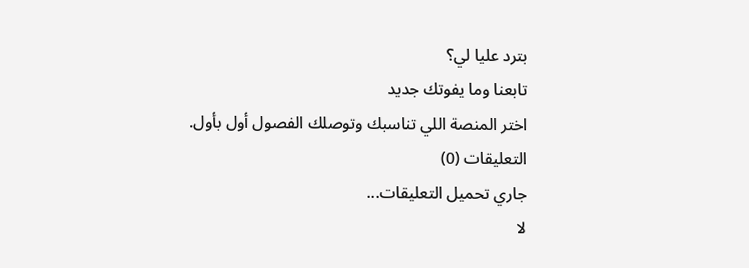بترد عليا لي؟
تابعنا وما يفوتك جديد
اختر المنصة اللي تناسبك وتوصلك الفصول أول بأول.
التعليقات (0)
جاري تحميل التعليقات...
لا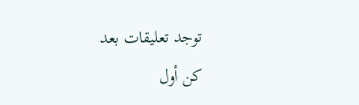توجد تعليقات بعد
كن أول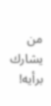من يشارك برأيه!